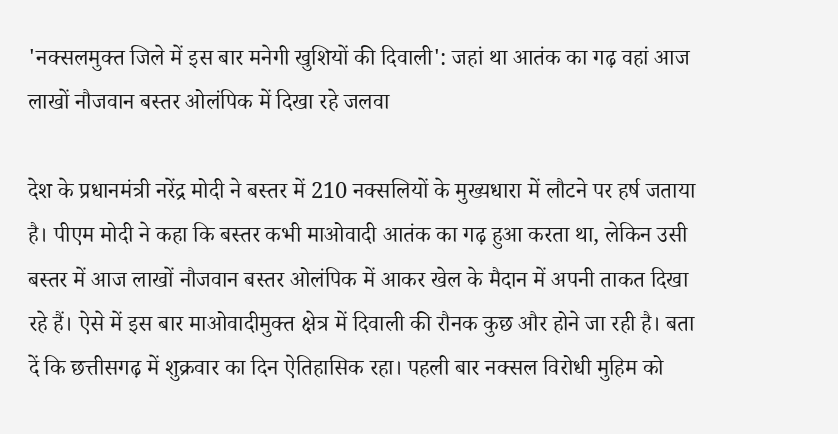'नक्सलमुक्त जिले में इस बार मनेगी खुशियों की दिवाली': जहां था आतंक का गढ़ वहां आज लाखों नौजवान बस्तर ओलंपिक में दिखा रहे जलवा

देश के प्रधानमंत्री नरेंद्र मोदी ने बस्तर में 210 नक्सलियों के मुख्यधारा में लौटने पर हर्ष जताया है। पीएम मोदी ने कहा कि बस्तर कभी माओवादी आतंक का गढ़ हुआ करता था, लेकिन उसी बस्तर में आज लाखों नौजवान बस्तर ओलंपिक में आकर खेल के मैदान में अपनी ताकत दिखा रहे हैं। ऐसे में इस बार माओवादीमुक्त क्षेत्र में दिवाली की रौनक कुछ और होने जा रही है। बता दें कि छत्तीसगढ़ में शुक्रवार का दिन ऐतिहासिक रहा। पहली बार नक्सल विरोधी मुहिम को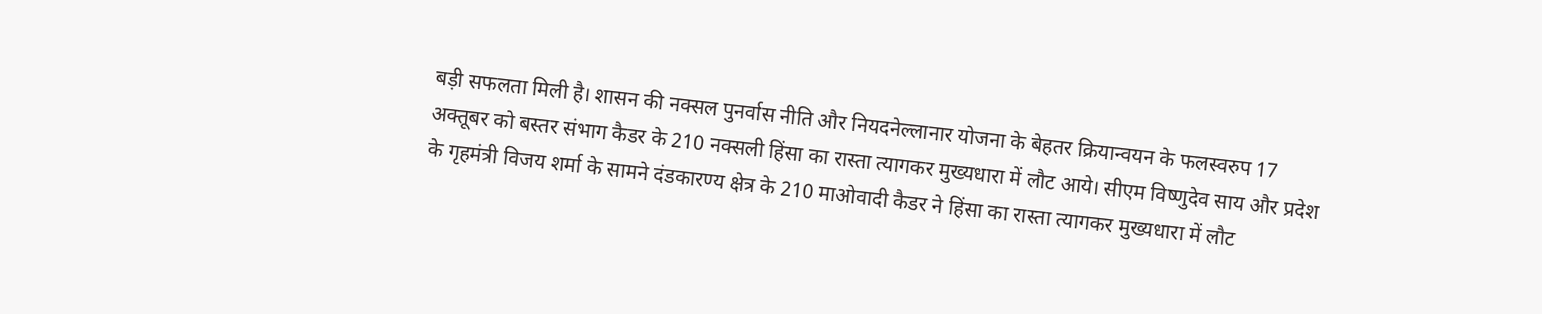बड़ी सफलता मिली है। शासन की नक्सल पुनर्वास नीति और नियदनेल्लानार योजना के बेहतर क्रियान्वयन के फलस्वरुप 17 अक्तूबर को बस्तर संभाग कैडर के 210 नक्सली हिंसा का रास्ता त्यागकर मुख्यधारा में लौट आये। सीएम विष्णुदेव साय और प्रदेश के गृहमंत्री विजय शर्मा के सामने दंडकारण्य क्षेत्र के 210 माओवादी कैडर ने हिंसा का रास्ता त्यागकर मुख्यधारा में लौट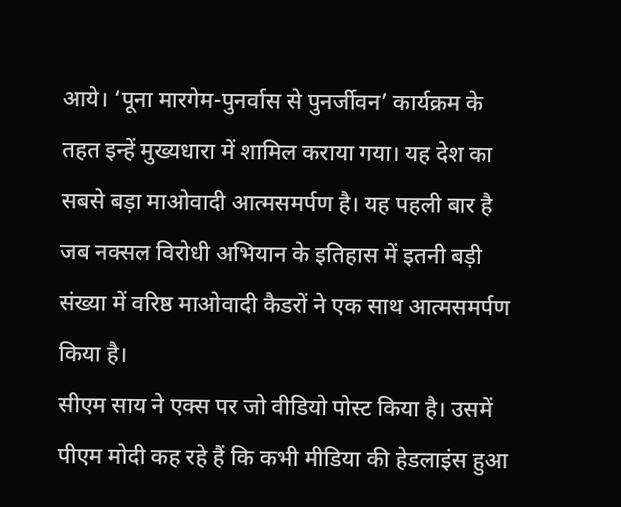आये। ‘पूना मारगेम-पुनर्वास से पुनर्जीवन’ कार्यक्रम के तहत इन्हें मुख्यधारा में शामिल कराया गया। यह देश का सबसे बड़ा माओवादी आत्मसमर्पण है। यह पहली बार है जब नक्सल विरोधी अभियान के इतिहास में इतनी बड़ी संख्या में वरिष्ठ माओवादी कैडरों ने एक साथ आत्मसमर्पण किया है।
सीएम साय ने एक्स पर जो वीडियो पोस्ट किया है। उसमें पीएम मोदी कह रहे हैं कि कभी मीडिया की हेडलाइंस हुआ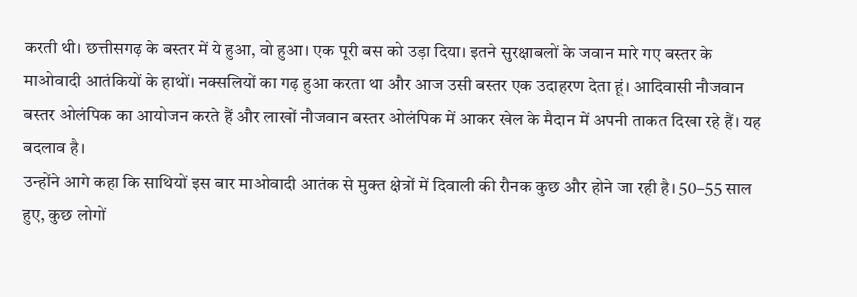करती थी। छत्तीसगढ़ के बस्तर में ये हुआ, वो हुआ। एक पूरी बस को उड़ा दिया। इतने सुरक्षाबलों के जवान मारे गए बस्तर के माओवादी आतंकियों के हाथों। नक्सलियों का गढ़ हुआ करता था और आज उसी बस्तर एक उदाहरण देता हूं। आदिवासी नौजवान बस्तर ओलंपिक का आयोजन करते हैं और लाखों नौजवान बस्तर ओलंपिक में आकर खेल के मैदान में अपनी ताकत दिखा रहे हैं। यह बदलाव है।
उन्होंने आगे कहा कि साथियों इस बार माओवादी आतंक से मुक्त क्षेत्रों में दिवाली की रौनक कुछ और होने जा रही है। 50–55 साल हुए, कुछ लोगों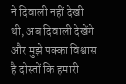ने दिवाली नहीं देखी थी, अब दिवाली देखेंगे और मुझे पक्का विश्वास है दोस्तों कि हमारी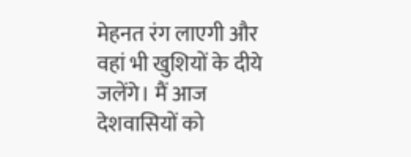मेहनत रंग लाएगी और वहां भी खुशियों के दीये जलेंगे। मैं आज देशवासियों को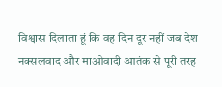विश्वास दिलाता हूं कि वह दिन दूर नहीं जब देश नक्सलवाद और माओवादी आतंक से पूरी तरह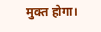मुक्त होगा।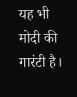यह भी मोदी की गारंटी है।